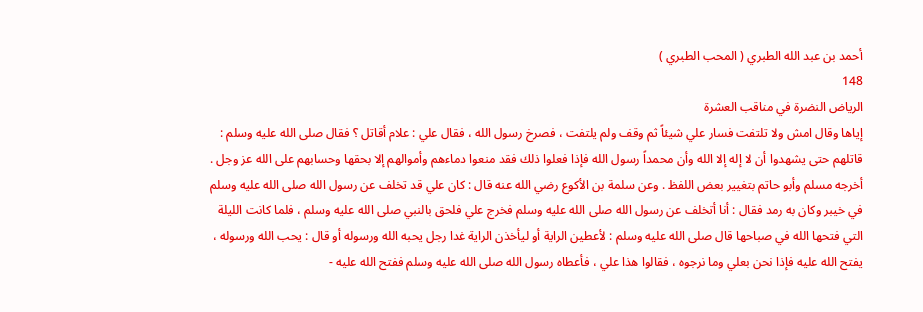أحمد بن عبد الله الطبري ( المحب الطبري )
148
الرياض النضرة في مناقب العشرة
إياها وقال امش ولا تلتفت فسار علي شيئاً ثم وقف ولم يلتفت ، فصرخ رسول الله ، فقال علي : علام أقاتل ؟ فقال صلى الله عليه وسلم : قاتلهم حتى يشهدوا أن لا إله إلا الله وأن محمداً رسول الله فإذا فعلوا ذلك فقد منعوا دماءهم وأموالهم إلا بحقها وحسابهم على الله عز وجل . أخرجه مسلم وأبو حاتم بتغيير بعض اللفظ . وعن سلمة بن الأكوع رضي الله عنه قال : كان علي قد تخلف عن رسول الله صلى الله عليه وسلم في خيبر وكان به رمد فقال : أنا أتخلف عن رسول الله صلى الله عليه وسلم فخرج علي فلحق بالنبي صلى الله عليه وسلم ، فلما كانت الليلة التي فتحها الله في صباحها قال صلى الله عليه وسلم : لأعطين الراية أو ليأخذن الراية غدا رجل يحبه الله ورسوله أو قال : يحب الله ورسوله ، يفتح الله عليه فإذا نحن بعلي وما نرجوه ، فقالوا هذا علي ، فأعطاه رسول الله صلى الله عليه وسلم ففتح الله عليه -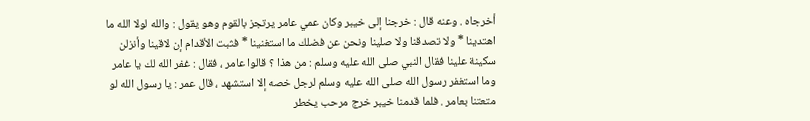أخرجاه . وعنه قال : خرجنا إلى خيبر وكان عمي عامر يرتجز بالقوم وهو يقول : والله لولا الله ما اهتدينا * ولا تصدقنا ولا صلينا ونحن عن فضلك ما استغنينا * فثبت الأقدام إن لاقينا وأنزلن سكينة علينا فقال النبي صلى الله عليه وسلم : من هذا ؟ قالوا عامر ، فقال : غفر الله لك يا عامر وما استغفر رسول الله صلى الله عليه وسلم لرجل خصه إلا استشهد ، قال عمر : يا رسول الله لو متعتنا بعامر . فلما قدمنا خيبر خرج مرحب يخطر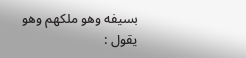بسيفه وهو ملكهم وهو يقول :